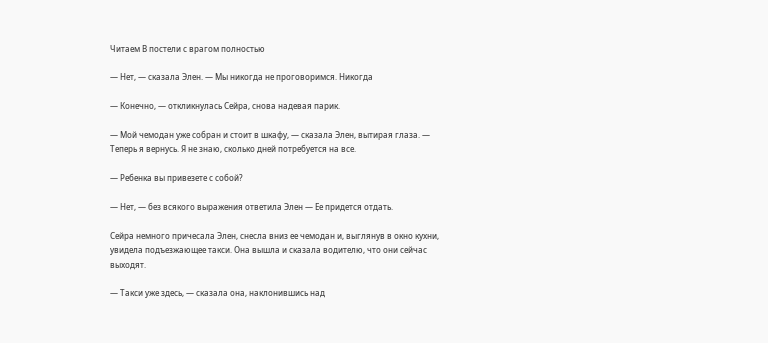Читаем В постели с врагом полностью

— Нет, — сказала Элен. — Мы никогда не проговоримся. Никогда

— Конечно, — откликнулась Сейра, снова надевая парик.

— Мой чемодан уже собран и стоит в шкафу, — сказала Элен, вытирая глаза. — Теперь я вернусь. Я не знаю, сколько дней потребуется на все.

— Ребенка вы привезете с собой?

— Нет, — без всякого выражения ответила Элен — Ее придется отдать.

Сейра немного причесала Элен, снесла вниз ее чемодан и, выглянув в окно кухни, увидела подъезжающее такси. Она вышла и сказала водителю, что они сейчас выходят.

— Такси уже здесь, — сказала она, наклонившись над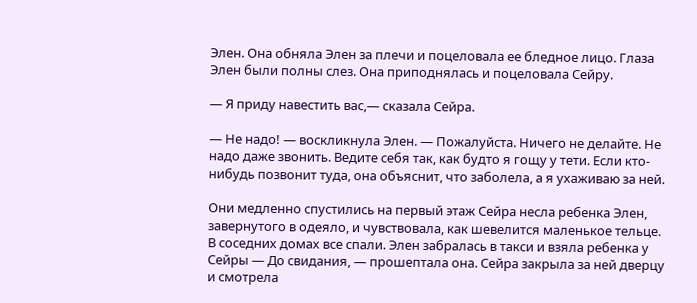Элен. Она обняла Элен за плечи и поцеловала ее бледное лицо. Глаза Элен были полны слез. Она приподнялась и поцеловала Сейру.

— Я приду навестить вас,— сказала Сейра.

— Не надо! — воскликнула Элен. — Пожалуйста. Ничего не делайте. Не надо даже звонить. Ведите себя так, как будто я гощу у тети. Если кто-нибудь позвонит туда, она объяснит, что заболела, а я ухаживаю за ней.

Они медленно спустились на первый этаж Сейра несла ребенка Элен, завернутого в одеяло, и чувствовала, как шевелится маленькое тельце. В соседних домах все спали. Элен забралась в такси и взяла ребенка у Сейры — До свидания, — прошептала она. Сейра закрыла за ней дверцу и смотрела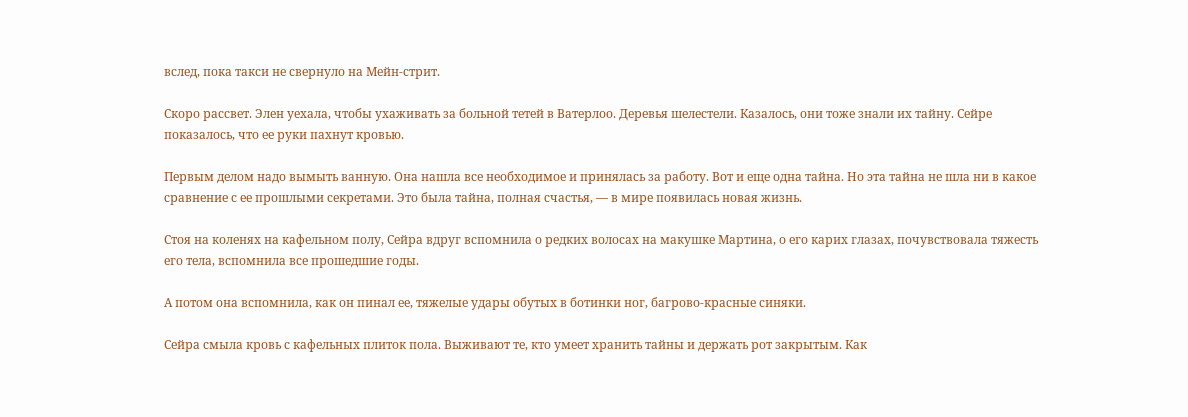вслед, пока такси не свернуло на Мейн-стрит.

Скоро рассвет. Элен уехала, чтобы ухаживать за больной тетей в Ватерлоо. Деревья шелестели. Казалось, они тоже знали их тайну. Сейре показалось, что ее руки пахнут кровью.

Первым делом надо вымыть ванную. Она нашла все необходимое и принялась за работу. Вот и еще одна тайна. Но эта тайна не шла ни в какое сравнение с ее прошлыми секретами. Это была тайна, полная счастья, — в мире появилась новая жизнь.

Стоя на коленях на кафельном полу, Сейра вдруг вспомнила о редких волосах на макушке Мартина, о его карих глазах, почувствовала тяжесть его тела, вспомнила все прошедшие годы.

А потом она вспомнила, как он пинал ее, тяжелые удары обутых в ботинки ног, багрово-красные синяки.

Сейра смыла кровь с кафельных плиток пола. Выживают те, кто умеет хранить тайны и держать рот закрытым. Как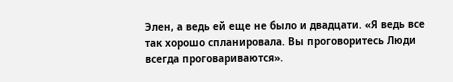Элен, а ведь ей еще не было и двадцати. «Я ведь все так хорошо спланировала. Вы проговоритесь Люди всегда проговариваются».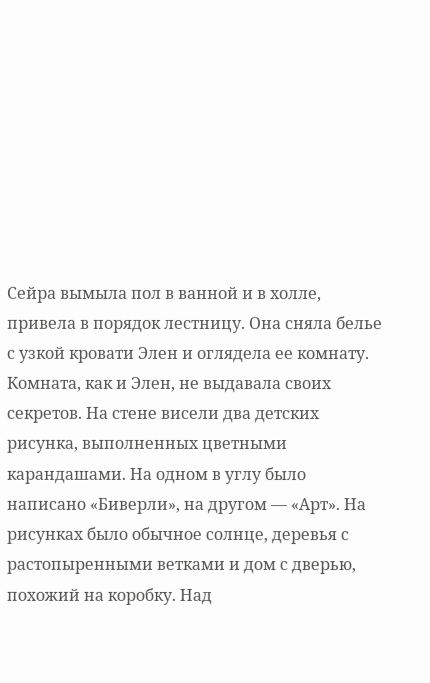Сейра вымыла пол в ванной и в холле, привела в порядок лестницу. Она сняла белье с узкой кровати Элен и оглядела ее комнату. Комната, как и Элен, не выдавала своих секретов. На стене висели два детских рисунка, выполненных цветными карандашами. На одном в углу было написано «Биверли», на другом — «Арт». На рисунках было обычное солнце, деревья с растопыренными ветками и дом с дверью, похожий на коробку. Над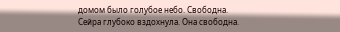домом было голубое небо. Свободна. Сейра глубоко вздохнула. Она свободна.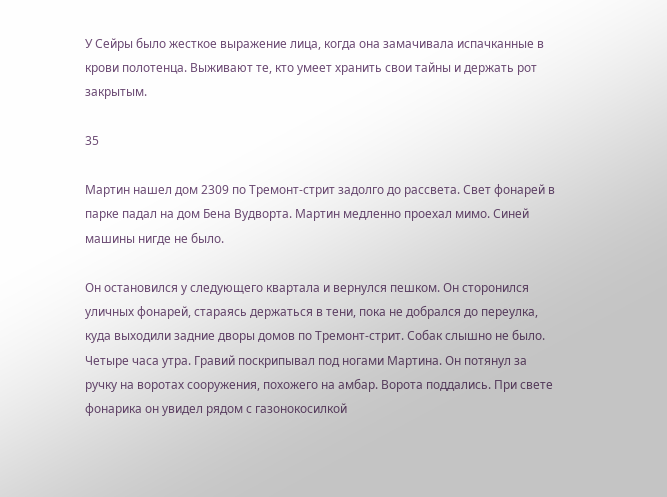У Сейры было жесткое выражение лица, когда она замачивала испачканные в крови полотенца. Выживают те, кто умеет хранить свои тайны и держать рот закрытым.

35

Мартин нашел дом 2309 по Тремонт-стрит задолго до рассвета. Свет фонарей в парке падал на дом Бена Вудворта. Мартин медленно проехал мимо. Синей машины нигде не было.

Он остановился у следующего квартала и вернулся пешком. Он сторонился уличных фонарей, стараясь держаться в тени, пока не добрался до переулка, куда выходили задние дворы домов по Тремонт-стрит. Собак слышно не было. Четыре часа утра. Гравий поскрипывал под ногами Мартина. Он потянул за ручку на воротах сооружения, похожего на амбар. Ворота поддались. При свете фонарика он увидел рядом с газонокосилкой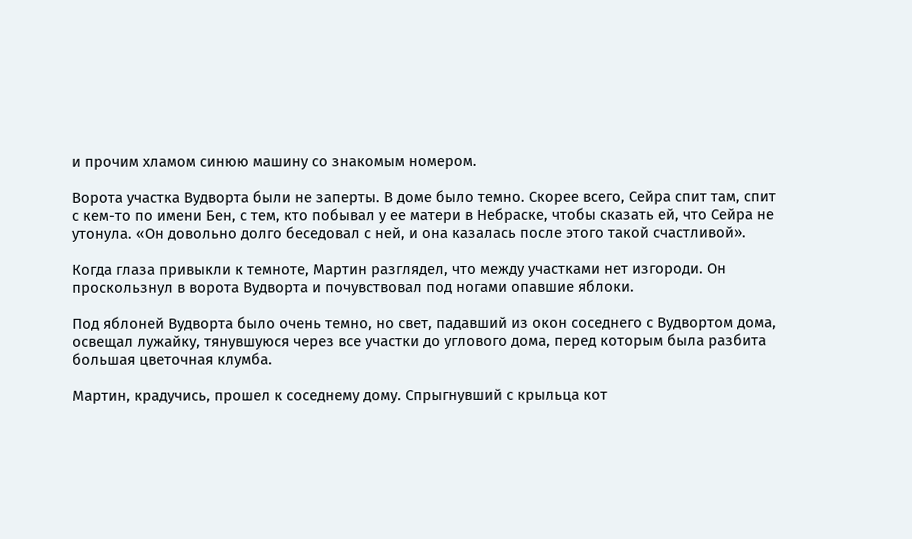и прочим хламом синюю машину со знакомым номером.

Ворота участка Вудворта были не заперты. В доме было темно. Скорее всего, Сейра спит там, спит с кем-то по имени Бен, с тем, кто побывал у ее матери в Небраске, чтобы сказать ей, что Сейра не утонула. «Он довольно долго беседовал с ней, и она казалась после этого такой счастливой».

Когда глаза привыкли к темноте, Мартин разглядел, что между участками нет изгороди. Он проскользнул в ворота Вудворта и почувствовал под ногами опавшие яблоки.

Под яблоней Вудворта было очень темно, но свет, падавший из окон соседнего с Вудвортом дома, освещал лужайку, тянувшуюся через все участки до углового дома, перед которым была разбита большая цветочная клумба.

Мартин, крадучись, прошел к соседнему дому. Спрыгнувший с крыльца кот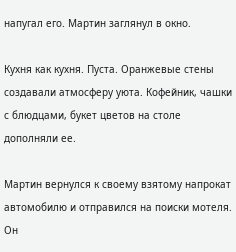напугал его. Мартин заглянул в окно.

Кухня как кухня. Пуста. Оранжевые стены создавали атмосферу уюта. Кофейник, чашки с блюдцами, букет цветов на столе дополняли ее.

Мартин вернулся к своему взятому напрокат автомобилю и отправился на поиски мотеля. Он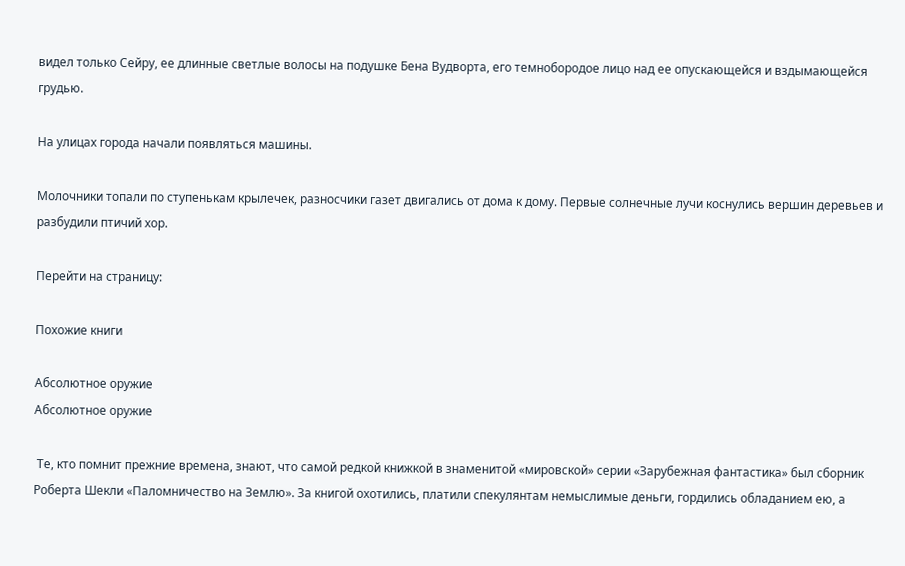видел только Сейру, ее длинные светлые волосы на подушке Бена Вудворта, его темнобородое лицо над ее опускающейся и вздымающейся грудью.

На улицах города начали появляться машины.

Молочники топали по ступенькам крылечек, разносчики газет двигались от дома к дому. Первые солнечные лучи коснулись вершин деревьев и разбудили птичий хор.

Перейти на страницу:

Похожие книги

Абсолютное оружие
Абсолютное оружие

 Те, кто помнит прежние времена, знают, что самой редкой книжкой в знаменитой «мировской» серии «Зарубежная фантастика» был сборник Роберта Шекли «Паломничество на Землю». За книгой охотились, платили спекулянтам немыслимые деньги, гордились обладанием ею, а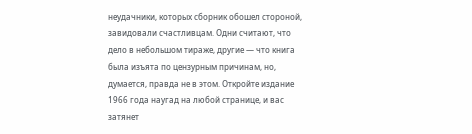неудачники, которых сборник обошел стороной, завидовали счастливцам. Одни считают, что дело в небольшом тираже, другие — что книга была изъята по цензурным причинам, но, думается, правда не в этом. Откройте издание 1966 года наугад на любой странице, и вас затянет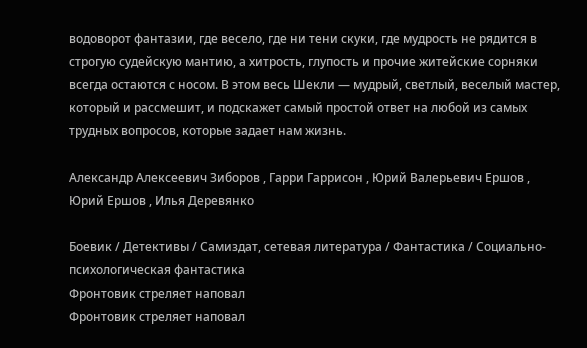водоворот фантазии, где весело, где ни тени скуки, где мудрость не рядится в строгую судейскую мантию, а хитрость, глупость и прочие житейские сорняки всегда остаются с носом. В этом весь Шекли — мудрый, светлый, веселый мастер, который и рассмешит, и подскажет самый простой ответ на любой из самых трудных вопросов, которые задает нам жизнь.

Александр Алексеевич Зиборов , Гарри Гаррисон , Юрий Валерьевич Ершов , Юрий Ершов , Илья Деревянко

Боевик / Детективы / Самиздат, сетевая литература / Фантастика / Социально-психологическая фантастика
Фронтовик стреляет наповал
Фронтовик стреляет наповал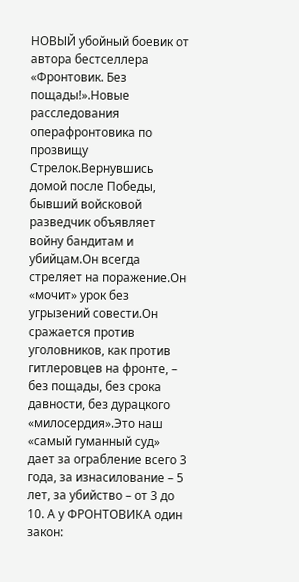НОВЫЙ убойный боевик от автора бестселлера «Фронтовик. Без пощады!».Новые расследования операфронтовика по прозвищу Стрелок.Вернувшись домой после Победы, бывший войсковой разведчик объявляет войну бандитам и убийцам.Он всегда стреляет на поражение.Он «мочит» урок без угрызений совести.Он сражается против уголовников, как против гитлеровцев на фронте, – без пощады, без срока давности, без дурацкого «милосердия».Это наш «самый гуманный суд» дает за ограбление всего 3 года, за изнасилование – 5 лет, за убийство – от 3 до 10. А у ФРОНТОВИКА один закон: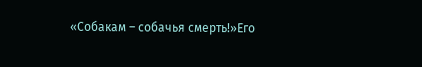«Собакам – собачья смерть!»Его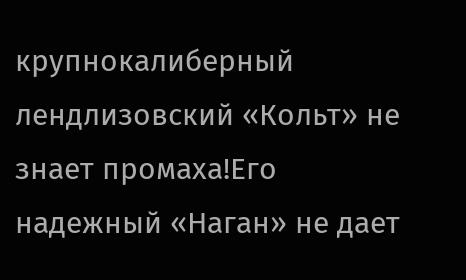крупнокалиберный лендлизовский «Кольт» не знает промаха!Его надежный «Наган» не дает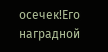осечек!Его наградной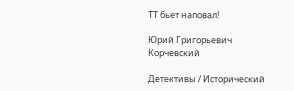ТТ бьет наповал!

Юрий Григорьевич Корчевский

Детективы / Исторический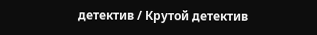детектив / Крутой детектив